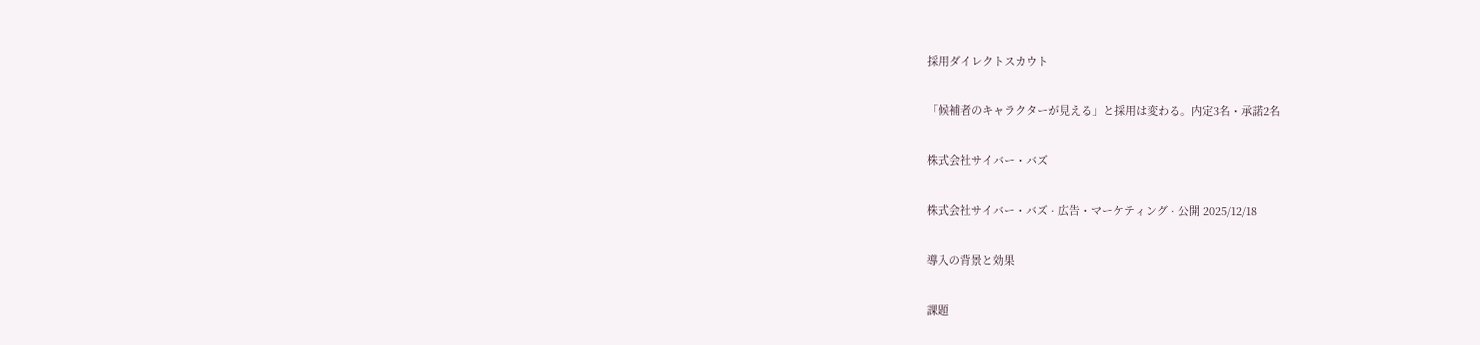採用ダイレクトスカウト

「候補者のキャラクターが見える」と採用は変わる。内定3名・承諾2名

株式会社サイバー・バズ

株式会社サイバー・バズ · 広告・マーケティング · 公開 2025/12/18

導入の背景と効果

課題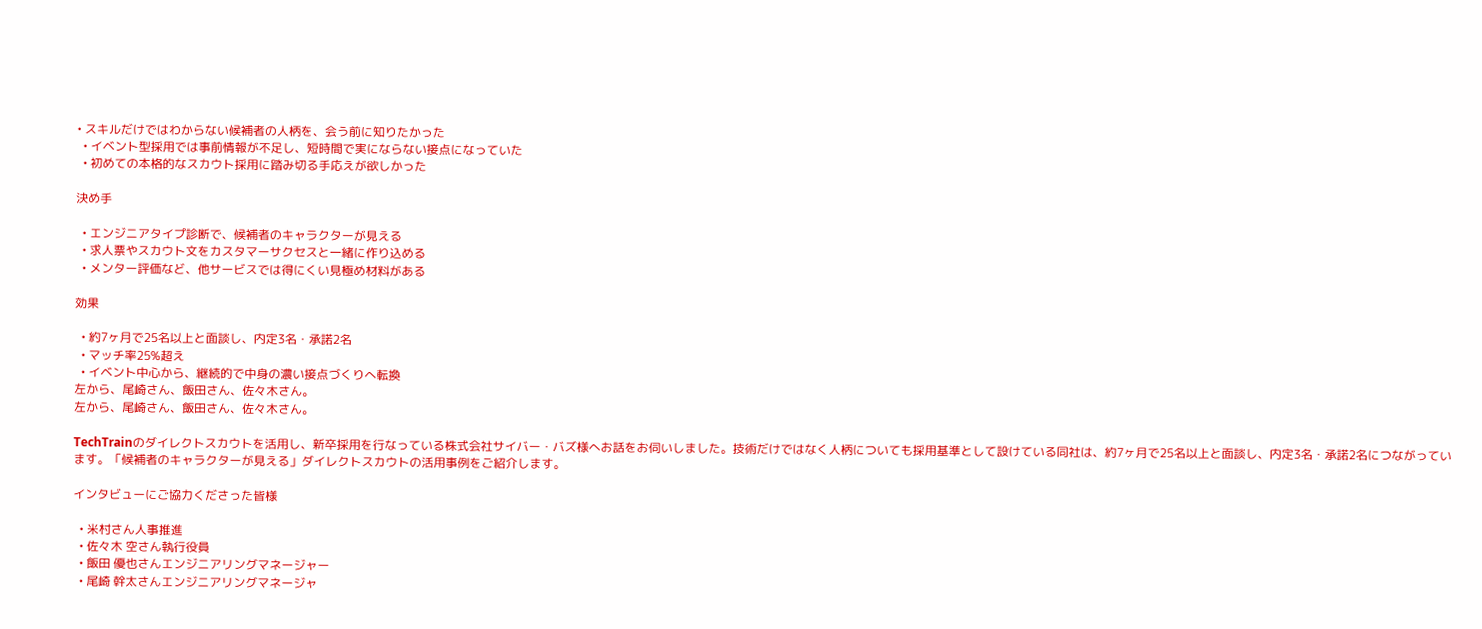• スキルだけではわからない候補者の人柄を、会う前に知りたかった
  • イベント型採用では事前情報が不足し、短時間で実にならない接点になっていた
  • 初めての本格的なスカウト採用に踏み切る手応えが欲しかった

決め手

  • エンジニアタイプ診断で、候補者のキャラクターが見える
  • 求人票やスカウト文をカスタマーサクセスと一緒に作り込める
  • メンター評価など、他サービスでは得にくい見極め材料がある

効果

  • 約7ヶ月で25名以上と面談し、内定3名・承諾2名
  • マッチ率25%超え
  • イベント中心から、継続的で中身の濃い接点づくりへ転換
左から、尾崎さん、飯田さん、佐々木さん。
左から、尾崎さん、飯田さん、佐々木さん。

TechTrainのダイレクトスカウトを活用し、新卒採用を行なっている株式会社サイバー・バズ様へお話をお伺いしました。技術だけではなく人柄についても採用基準として設けている同社は、約7ヶ月で25名以上と面談し、内定3名・承諾2名につながっています。「候補者のキャラクターが見える」ダイレクトスカウトの活用事例をご紹介します。

インタビューにご協力くださった皆様

  • 米村さん人事推進
  • 佐々木 空さん執行役員
  • 飯田 優也さんエンジニアリングマネージャー
  • 尾崎 幹太さんエンジニアリングマネージャ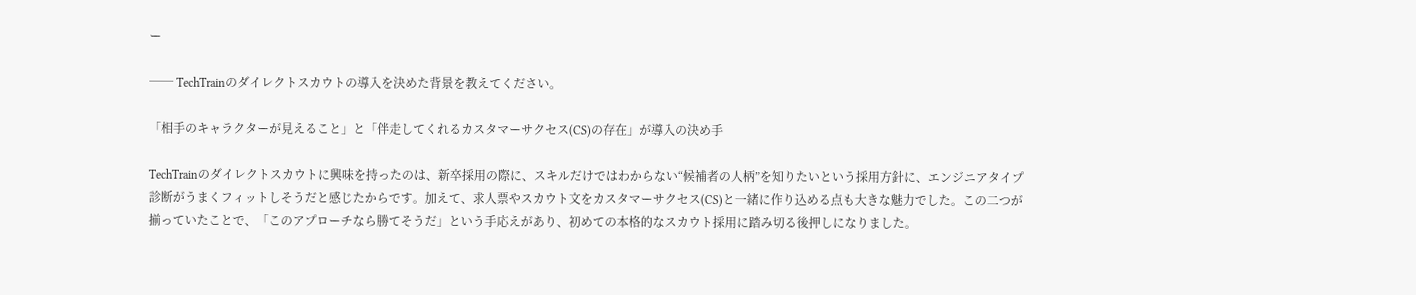ー

── TechTrainのダイレクトスカウトの導入を決めた背景を教えてください。

「相手のキャラクターが見えること」と「伴走してくれるカスタマーサクセス(CS)の存在」が導入の決め手

TechTrainのダイレクトスカウトに興味を持ったのは、新卒採用の際に、スキルだけではわからない“候補者の人柄”を知りたいという採用方針に、エンジニアタイプ診断がうまくフィットしそうだと感じたからです。加えて、求人票やスカウト文をカスタマーサクセス(CS)と一緒に作り込める点も大きな魅力でした。この二つが揃っていたことで、「このアプローチなら勝てそうだ」という手応えがあり、初めての本格的なスカウト採用に踏み切る後押しになりました。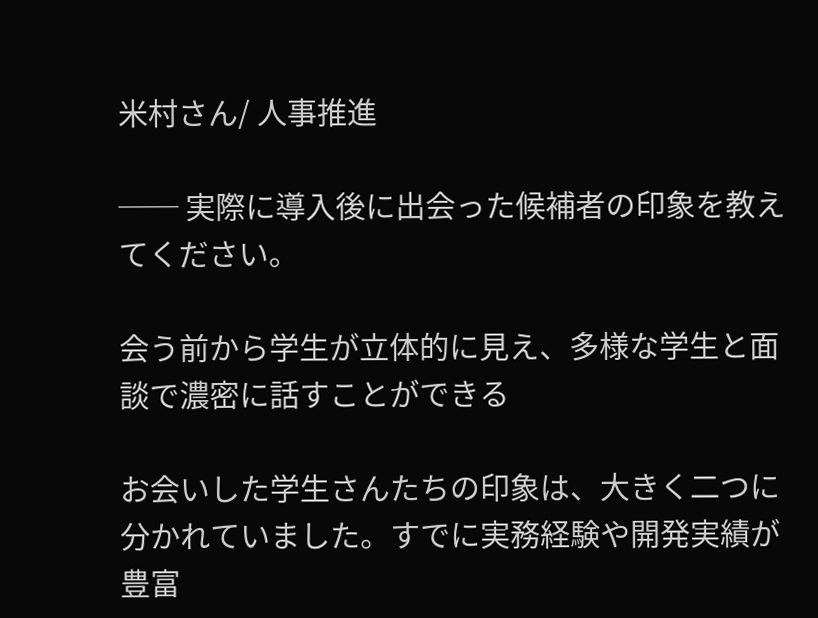米村さん/ 人事推進

── 実際に導入後に出会った候補者の印象を教えてください。

会う前から学生が立体的に見え、多様な学生と面談で濃密に話すことができる

お会いした学生さんたちの印象は、大きく二つに分かれていました。すでに実務経験や開発実績が豊富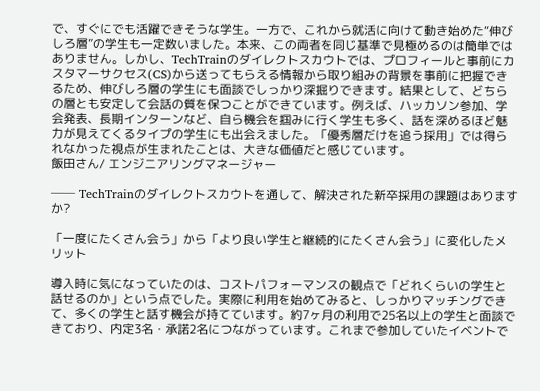で、すぐにでも活躍できそうな学生。一方で、これから就活に向けて動き始めた“伸びしろ層”の学生も一定数いました。本来、この両者を同じ基準で見極めるのは簡単ではありません。しかし、TechTrainのダイレクトスカウトでは、プロフィールと事前にカスタマーサクセス(CS)から送ってもらえる情報から取り組みの背景を事前に把握できるため、伸びしろ層の学生にも面談でしっかり深掘りできます。結果として、どちらの層とも安定して会話の質を保つことができています。例えば、ハッカソン参加、学会発表、長期インターンなど、自ら機会を掴みに行く学生も多く、話を深めるほど魅力が見えてくるタイプの学生にも出会えました。「優秀層だけを追う採用」では得られなかった視点が生まれたことは、大きな価値だと感じています。
飯田さん/ エンジニアリングマネージャー

── TechTrainのダイレクトスカウトを通して、解決された新卒採用の課題はありますか?

「一度にたくさん会う」から「より良い学生と継続的にたくさん会う」に変化したメリット

導入時に気になっていたのは、コストパフォーマンスの観点で「どれくらいの学生と話せるのか」という点でした。実際に利用を始めてみると、しっかりマッチングできて、多くの学生と話す機会が持てています。約7ヶ月の利用で25名以上の学生と面談できており、内定3名・承諾2名につながっています。これまで参加していたイベントで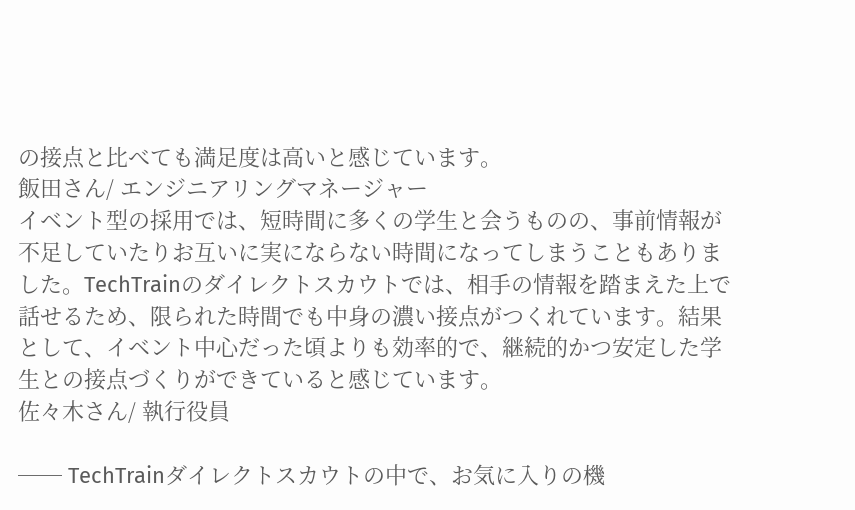の接点と比べても満足度は高いと感じています。
飯田さん/ エンジニアリングマネージャー
イベント型の採用では、短時間に多くの学生と会うものの、事前情報が不足していたりお互いに実にならない時間になってしまうこともありました。TechTrainのダイレクトスカウトでは、相手の情報を踏まえた上で話せるため、限られた時間でも中身の濃い接点がつくれています。結果として、イベント中心だった頃よりも効率的で、継続的かつ安定した学生との接点づくりができていると感じています。
佐々木さん/ 執行役員

── TechTrainダイレクトスカウトの中で、お気に入りの機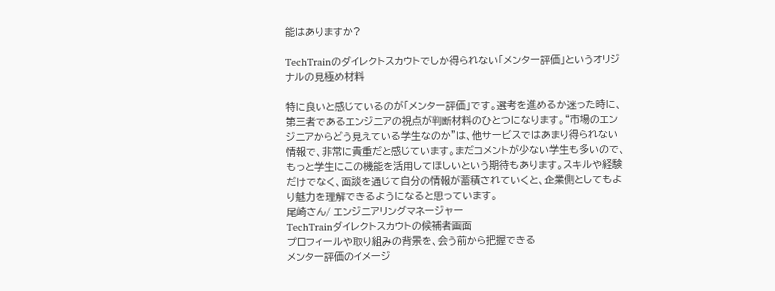能はありますか?

TechTrainのダイレクトスカウトでしか得られない「メンター評価」というオリジナルの見極め材料

特に良いと感じているのが「メンター評価」です。選考を進めるか迷った時に、第三者であるエンジニアの視点が判断材料のひとつになります。“市場のエンジニアからどう見えている学生なのか”は、他サービスではあまり得られない情報で、非常に貴重だと感じています。まだコメントが少ない学生も多いので、もっと学生にこの機能を活用してほしいという期待もあります。スキルや経験だけでなく、面談を通じて自分の情報が蓄積されていくと、企業側としてもより魅力を理解できるようになると思っています。
尾崎さん/ エンジニアリングマネージャー
TechTrainダイレクトスカウトの候補者画面
プロフィールや取り組みの背景を、会う前から把握できる
メンター評価のイメージ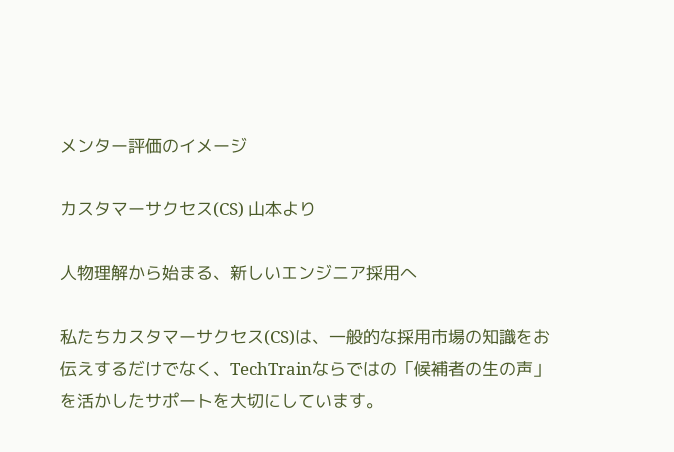メンター評価のイメージ

カスタマーサクセス(CS) 山本より

人物理解から始まる、新しいエンジニア採用へ

私たちカスタマーサクセス(CS)は、一般的な採用市場の知識をお伝えするだけでなく、TechTrainならではの「候補者の生の声」を活かしたサポートを大切にしています。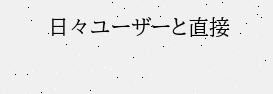日々ユーザーと直接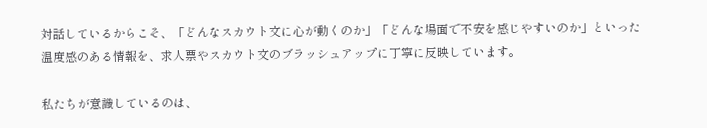対話しているからこそ、「どんなスカウト文に心が動くのか」「どんな場面で不安を感じやすいのか」といった温度感のある情報を、求人票やスカウト文のブラッシュアップに丁寧に反映しています。

私たちが意識しているのは、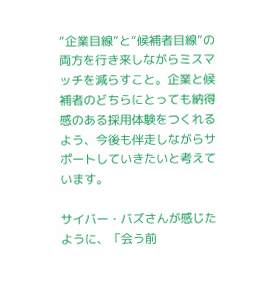“企業目線”と“候補者目線”の両方を行き来しながらミスマッチを減らすこと。企業と候補者のどちらにとっても納得感のある採用体験をつくれるよう、今後も伴走しながらサポートしていきたいと考えています。

サイバー・バズさんが感じたように、「会う前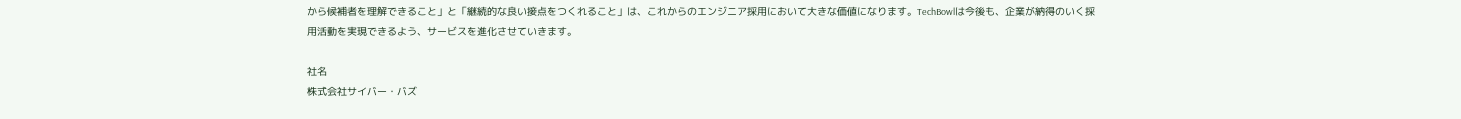から候補者を理解できること」と「継続的な良い接点をつくれること」は、これからのエンジニア採用において大きな価値になります。TechBowlは今後も、企業が納得のいく採用活動を実現できるよう、サービスを進化させていきます。

社名
株式会社サイバー・バズ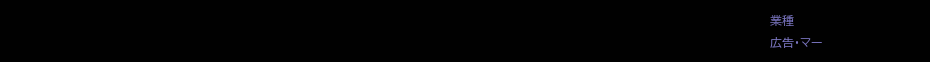業種
広告・マー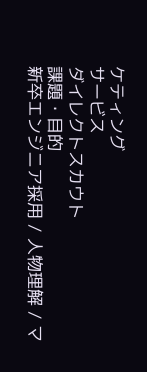ケティング
サービス
ダイレクトスカウト
課題・目的
新卒エンジニア採用 / 人物理解 / マ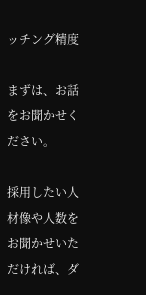ッチング精度

まずは、お話をお聞かせください。

採用したい人材像や人数をお聞かせいただければ、ダ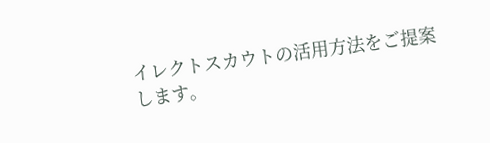イレクトスカウトの活用方法をご提案します。